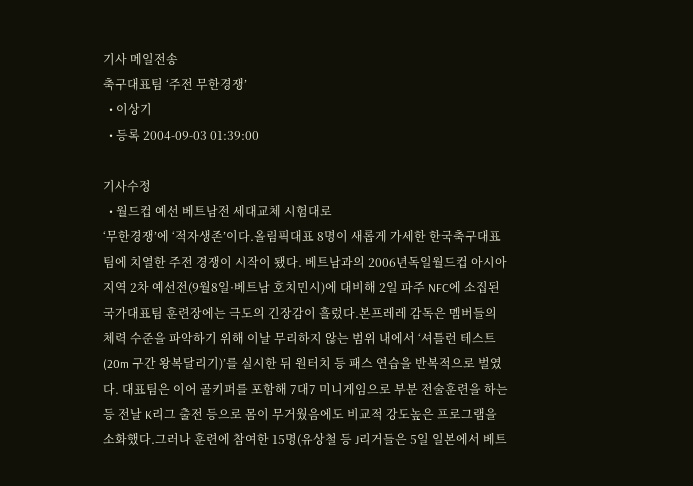기사 메일전송
축구대표팀 ‘주전 무한경쟁’
  • 이상기
  • 등록 2004-09-03 01:39:00

기사수정
  • 월드컵 예선 베트남전 세대교체 시험대로
‘무한경쟁’에 ‘적자생존’이다.올림픽대표 8명이 새롭게 가세한 한국축구대표팀에 치열한 주전 경쟁이 시작이 됐다. 베트남과의 2006년독일월드컵 아시아지역 2차 예선전(9월8일·베트남 호치민시)에 대비해 2일 파주 NFC에 소집된 국가대표팀 훈련장에는 극도의 긴장감이 흘렀다.본프레레 감독은 멤버들의 체력 수준을 파악하기 위해 이날 무리하지 않는 범위 내에서 ‘셔틀런 테스트(20m 구간 왕복달리기)’를 실시한 뒤 원터치 등 패스 연습을 반복적으로 벌였다. 대표팀은 이어 골키퍼를 포함해 7대7 미니게임으로 부분 전술훈련을 하는 등 전날 K리그 출전 등으로 몸이 무거웠음에도 비교적 강도높은 프로그램을 소화했다.그러나 훈련에 참여한 15명(유상철 등 J리거들은 5일 일본에서 베트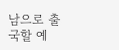남으로 출국할 예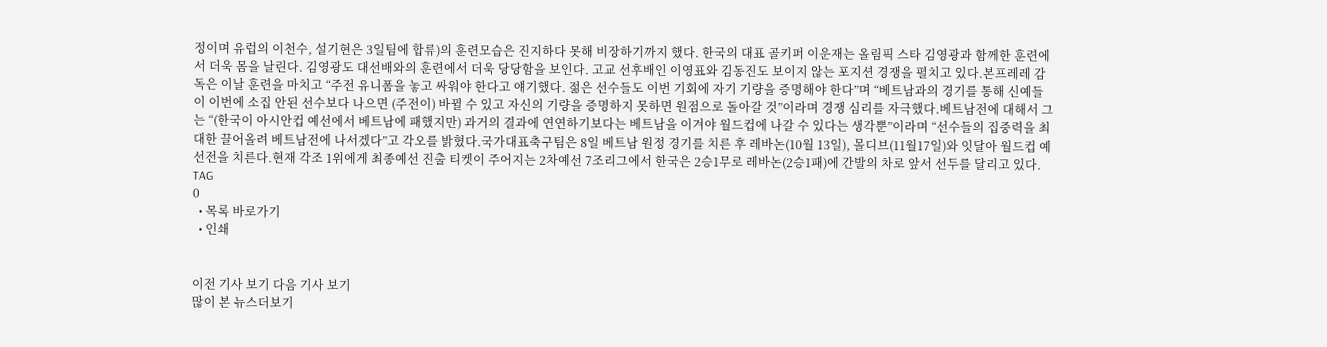정이며 유럽의 이천수, 설기현은 3일팀에 합류)의 훈련모습은 진지하다 못해 비장하기까지 했다. 한국의 대표 골키퍼 이운재는 올림픽 스타 김영광과 함께한 훈련에서 더욱 몸을 날린다. 김영광도 대선배와의 훈련에서 더욱 당당함을 보인다. 고교 선후배인 이영표와 김동진도 보이지 않는 포지션 경쟁을 펼치고 있다.본프레레 감독은 이날 훈련을 마치고 “주전 유니폼을 놓고 싸워야 한다고 얘기했다. 젊은 선수들도 이번 기회에 자기 기량을 증명해야 한다”며 “베트남과의 경기를 통해 신예들이 이번에 소집 안된 선수보다 나으면 (주전이) 바뀔 수 있고 자신의 기량을 증명하지 못하면 원점으로 돌아갈 것”이라며 경쟁 심리를 자극했다.베트남전에 대해서 그는 “(한국이 아시안컵 예선에서 베트남에 패했지만) 과거의 결과에 연연하기보다는 베트남을 이겨야 월드컵에 나갈 수 있다는 생각뿐”이라며 “선수들의 집중력을 최대한 끌어올려 베트남전에 나서겠다”고 각오를 밝혔다.국가대표축구팀은 8일 베트남 원정 경기를 치른 후 레바논(10월 13일), 몰디브(11월17일)와 잇달아 월드컵 예선전을 치른다.현재 각조 1위에게 최종예선 진출 티켓이 주어지는 2차예선 7조리그에서 한국은 2승1무로 레바논(2승1패)에 간발의 차로 앞서 선두를 달리고 있다.
TAG
0
  • 목록 바로가기
  • 인쇄


이전 기사 보기 다음 기사 보기
많이 본 뉴스더보기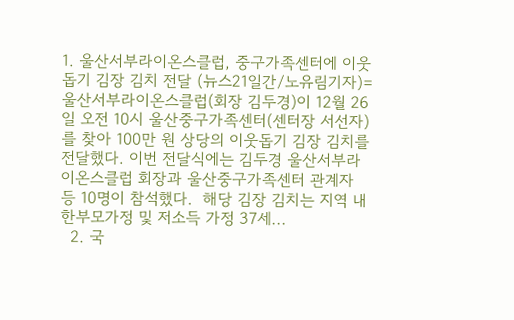1. 울산서부라이온스클럽, 중구가족센터에 이웃돕기 김장 김치 전달 (뉴스21일간/노유림기자)=울산서부라이온스클럽(회장 김두경)이 12월 26일 오전 10시 울산중구가족센터(센터장 서선자)를 찾아 100만 원 상당의 이웃돕기 김장 김치를 전달했다. 이번 전달식에는 김두경 울산서부라이온스클럽 회장과 울산중구가족센터 관계자 등 10명이 참석했다.  해당 김장 김치는 지역 내 한부모가정 및 저소득 가정 37세...
  2. 국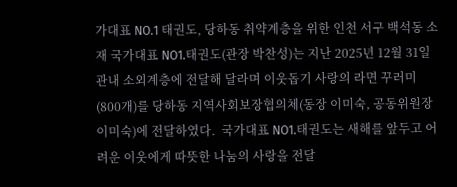가대표 NO.1 태권도, 당하동 취약계층을 위한 인천 서구 백석동 소재 국가대표 NO1.태권도(관장 박찬성)는 지난 2025년 12월 31일 관내 소외계층에 전달해 달라며 이웃돕기 사랑의 라면 꾸러미(800개)를 당하동 지역사회보장협의체(동장 이미숙, 공동위원장 이미숙)에 전달하였다.  국가대표 NO1.태권도는 새해를 앞두고 어려운 이웃에게 따뜻한 나눔의 사랑을 전달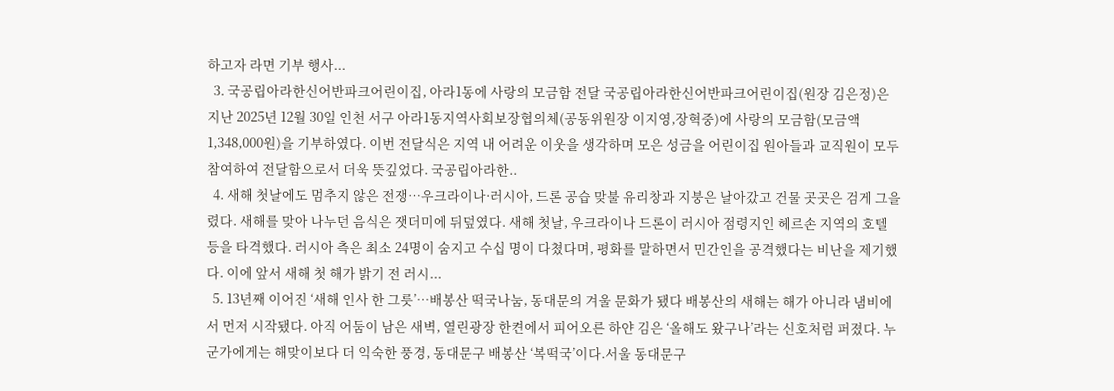하고자 라면 기부 행사...
  3. 국공립아라한신어반파크어린이집, 아라1동에 사랑의 모금함 전달 국공립아라한신어반파크어린이집(원장 김은정)은 지난 2025년 12월 30일 인천 서구 아라1동지역사회보장협의체(공동위원장 이지영,장혁중)에 사랑의 모금함(모금액 1,348,000원)을 기부하였다. 이번 전달식은 지역 내 어려운 이웃을 생각하며 모은 성금을 어린이집 원아들과 교직원이 모두 참여하여 전달함으로서 더욱 뜻깊었다. 국공립아라한..
  4. 새해 첫날에도 멈추지 않은 전쟁…우크라이나·러시아, 드론 공습 맞불 유리창과 지붕은 날아갔고 건물 곳곳은 검게 그을렸다. 새해를 맞아 나누던 음식은 잿더미에 뒤덮였다. 새해 첫날, 우크라이나 드론이 러시아 점령지인 헤르손 지역의 호텔 등을 타격했다. 러시아 측은 최소 24명이 숨지고 수십 명이 다쳤다며, 평화를 말하면서 민간인을 공격했다는 비난을 제기했다. 이에 앞서 새해 첫 해가 밝기 전 러시...
  5. 13년째 이어진 ‘새해 인사 한 그릇’…배봉산 떡국나눔, 동대문의 겨울 문화가 됐다 배봉산의 새해는 해가 아니라 냄비에서 먼저 시작됐다. 아직 어둠이 남은 새벽, 열린광장 한켠에서 피어오른 하얀 김은 ‘올해도 왔구나’라는 신호처럼 퍼졌다. 누군가에게는 해맞이보다 더 익숙한 풍경, 동대문구 배봉산 ‘복떡국’이다.서울 동대문구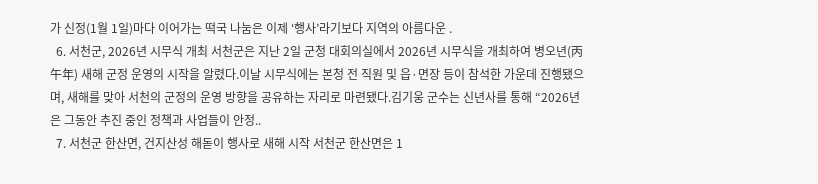가 신정(1월 1일)마다 이어가는 떡국 나눔은 이제 ‘행사’라기보다 지역의 아름다운 .
  6. 서천군, 2026년 시무식 개최 서천군은 지난 2일 군청 대회의실에서 2026년 시무식을 개최하여 병오년(丙午年) 새해 군정 운영의 시작을 알렸다.이날 시무식에는 본청 전 직원 및 읍·면장 등이 참석한 가운데 진행됐으며, 새해를 맞아 서천의 군정의 운영 방향을 공유하는 자리로 마련됐다.김기웅 군수는 신년사를 통해 “2026년은 그동안 추진 중인 정책과 사업들이 안정..
  7. 서천군 한산면, 건지산성 해돋이 행사로 새해 시작 서천군 한산면은 1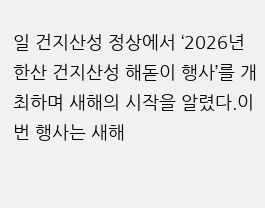일 건지산성 정상에서 ‘2026년 한산 건지산성 해돋이 행사’를 개최하며 새해의 시작을 알렸다.이번 행사는 새해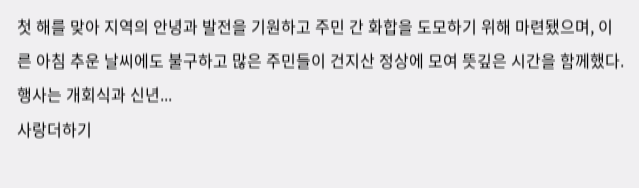첫 해를 맞아 지역의 안녕과 발전을 기원하고 주민 간 화합을 도모하기 위해 마련됐으며, 이른 아침 추운 날씨에도 불구하고 많은 주민들이 건지산 정상에 모여 뜻깊은 시간을 함께했다.행사는 개회식과 신년...
사랑더하기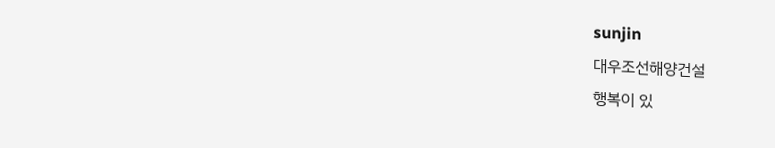sunjin
대우조선해양건설
행복이 있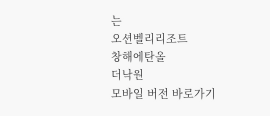는
오션벨리리조트
창해에탄올
더낙원
모바일 버전 바로가기